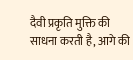दैवी प्रकृति मुक्ति की साधना करती है, आगे की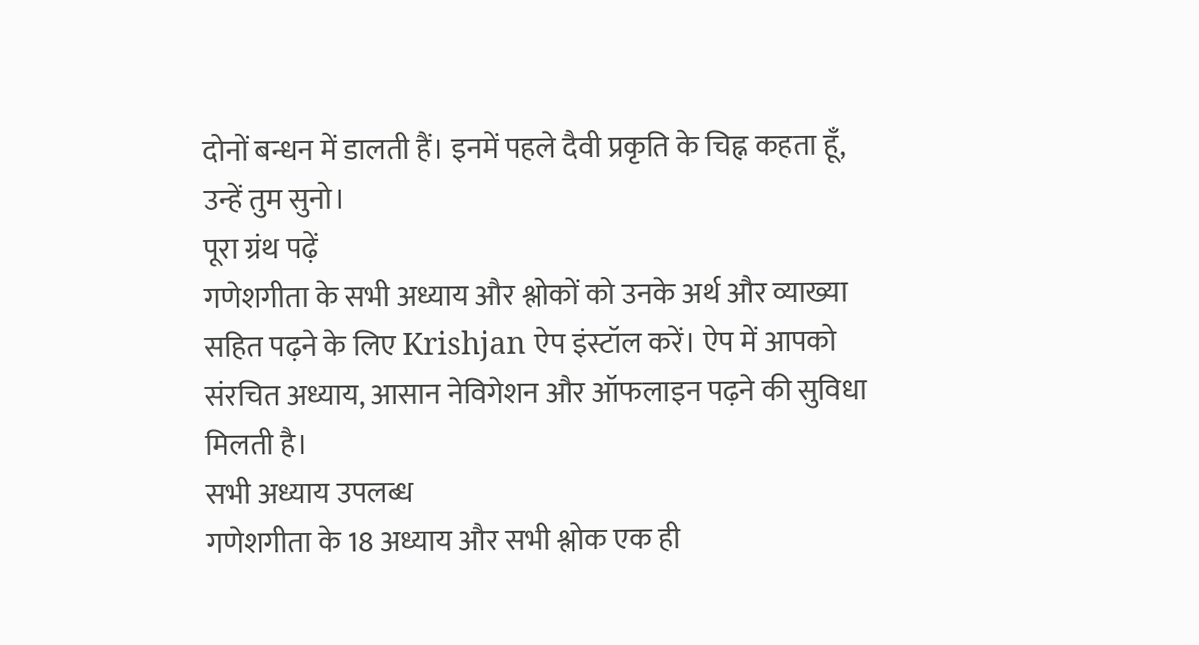दोनों बन्धन में डालती हैं। इनमें पहले दैवी प्रकृति के चिह्न कहता हूँ, उन्हें तुम सुनो।
पूरा ग्रंथ पढ़ें
गणेशगीता के सभी अध्याय और श्लोकों को उनके अर्थ और व्याख्या सहित पढ़ने के लिए Krishjan ऐप इंस्टॉल करें। ऐप में आपको संरचित अध्याय, आसान नेविगेशन और ऑफलाइन पढ़ने की सुविधा मिलती है।
सभी अध्याय उपलब्ध
गणेशगीता के 18 अध्याय और सभी श्लोक एक ही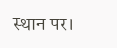स्थान पर।